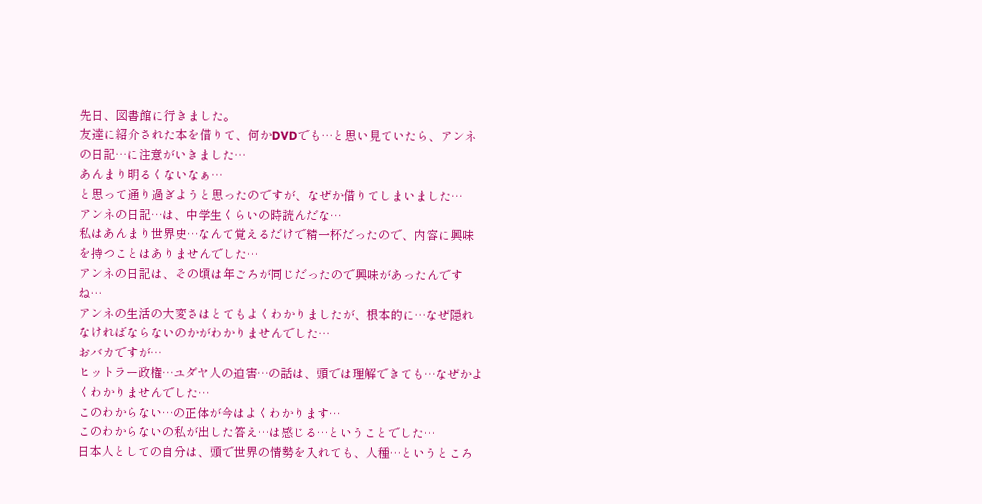先日、図書館に行きました。
友達に紹介された本を借りて、何かDVDでも…と思い見ていたら、アンネの日記…に注意がいきました…
あんまり明るくないなぁ…
と思って通り過ぎようと思ったのですが、なぜか借りてしまいました…
アンネの日記…は、中学生くらいの時読んだな…
私はあんまり世界史…なんて覚えるだけで精一杯だったので、内容に興味を持つことはありませんでした…
アンネの日記は、その頃は年ごろが同じだったので興味があったんですね…
アンネの生活の大変さはとてもよくわかりましたが、根本的に…なぜ隠れなければならないのかがわかりませんでした…
おバカですが…
ヒットラー政権…ユダヤ人の迫害…の話は、頭では理解できても…なぜかよくわかりませんでした…
このわからない…の正体が今はよくわかります…
このわからないの私が出した答え…は感じる…ということでした…
日本人としての自分は、頭で世界の情勢を入れても、人種…というところ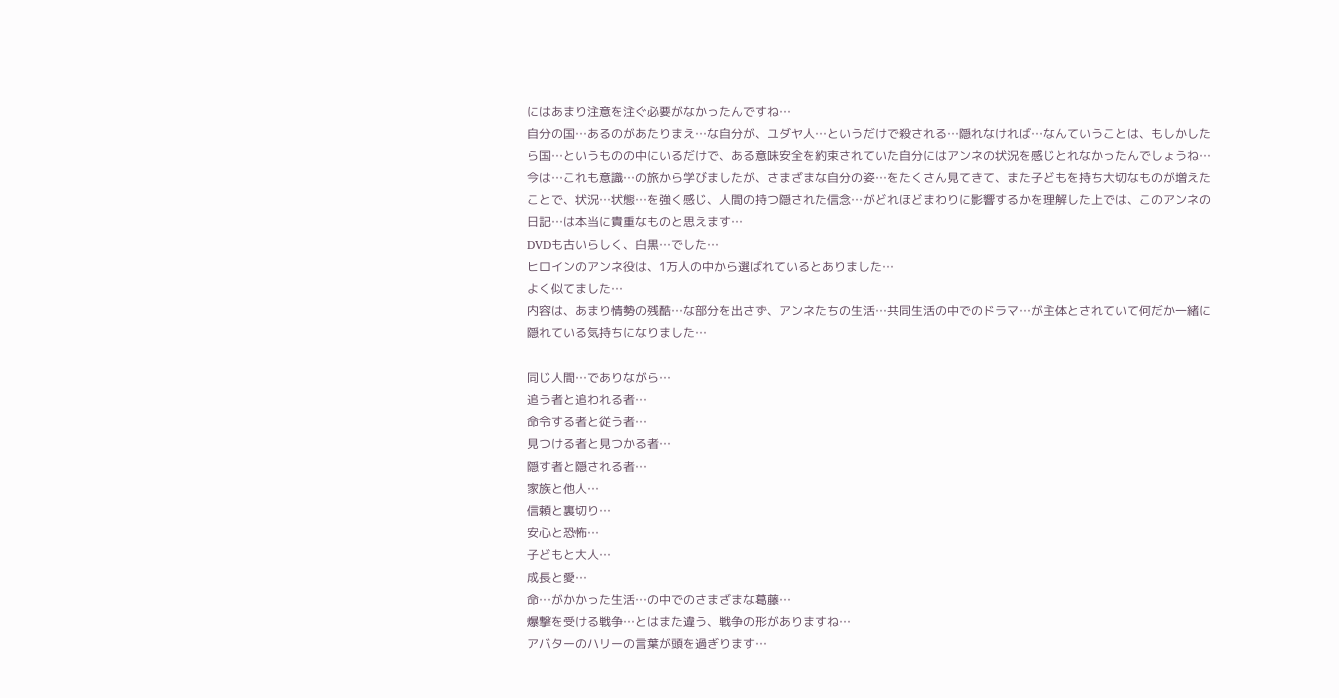にはあまり注意を注ぐ必要がなかったんですね…
自分の国…あるのがあたりまえ…な自分が、ユダヤ人…というだけで殺される…隠れなければ…なんていうことは、もしかしたら国…というものの中にいるだけで、ある意味安全を約束されていた自分にはアンネの状況を感じとれなかったんでしょうね…
今は…これも意識…の旅から学びましたが、さまざまな自分の姿…をたくさん見てきて、また子どもを持ち大切なものが増えたことで、状況…状態…を強く感じ、人間の持つ隠された信念…がどれほどまわりに影響するかを理解した上では、このアンネの日記…は本当に貴重なものと思えます…
DVDも古いらしく、白黒…でした…
ヒロインのアンネ役は、1万人の中から選ばれているとありました…
よく似てました…
内容は、あまり情勢の残酷…な部分を出さず、アンネたちの生活…共同生活の中でのドラマ…が主体とされていて何だか一緒に隠れている気持ちになりました…

同じ人間…でありながら…
追う者と追われる者…
命令する者と従う者…
見つける者と見つかる者…
隠す者と隠される者…
家族と他人…
信頼と裏切り…
安心と恐怖…
子どもと大人…
成長と愛…
命…がかかった生活…の中でのさまざまな葛藤…
爆撃を受ける戦争…とはまた違う、戦争の形がありますね…
アバターのハリーの言葉が頭を過ぎります…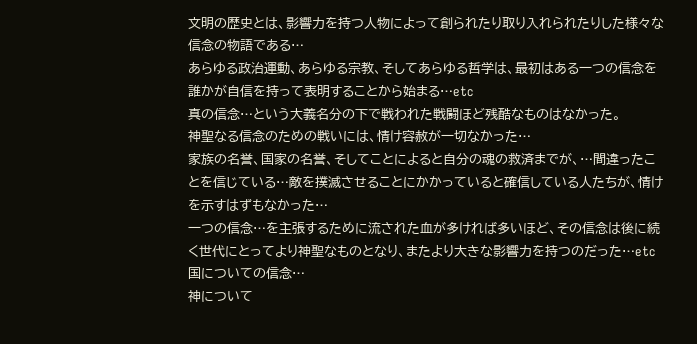文明の歴史とは、影響力を持つ人物によって創られたり取り入れられたりした様々な信念の物語である…
あらゆる政治運動、あらゆる宗教、そしてあらゆる哲学は、最初はある一つの信念を誰かが自信を持って表明することから始まる…etc
真の信念…という大義名分の下で戦われた戦闘ほど残酷なものはなかった。
神聖なる信念のための戦いには、情け容赦が一切なかった…
家族の名誉、国家の名誉、そしてことによると自分の魂の救済までが、…間違ったことを信じている…敵を撲滅させることにかかっていると確信している人たちが、情けを示すはずもなかった…
一つの信念…を主張するために流された血が多ければ多いほど、その信念は後に続く世代にとってより神聖なものとなり、またより大きな影響力を持つのだった…etc
国についての信念…
神について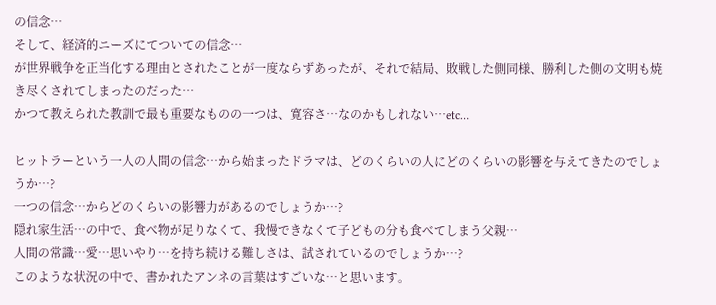の信念…
そして、経済的ニーズにてついての信念…
が世界戦争を正当化する理由とされたことが一度ならずあったが、それで結局、敗戦した側同様、勝利した側の文明も焼き尽くされてしまったのだった…
かつて教えられた教訓で最も重要なものの一つは、寛容さ…なのかもしれない…etc…

ヒットラーという一人の人間の信念…から始まったドラマは、どのくらいの人にどのくらいの影響を与えてきたのでしょうか…?
一つの信念…からどのくらいの影響力があるのでしょうか…?
隠れ家生活…の中で、食べ物が足りなくて、我慢できなくて子どもの分も食べてしまう父親…
人間の常識…愛…思いやり…を持ち続ける難しさは、試されているのでしょうか…?
このような状況の中で、書かれたアンネの言葉はすごいな…と思います。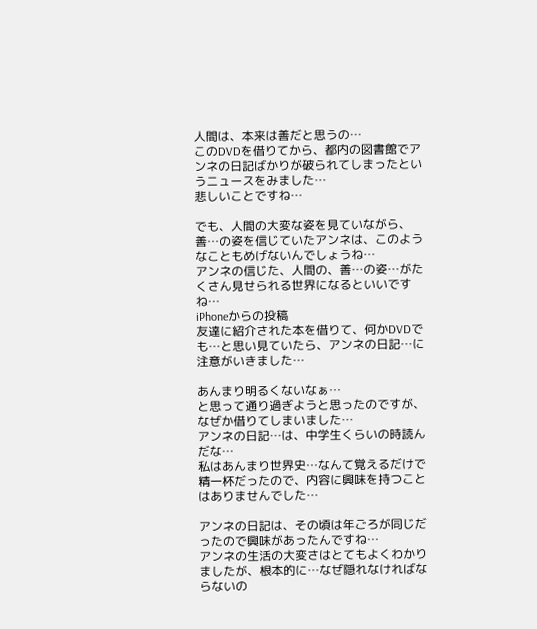人間は、本来は善だと思うの…
このDVDを借りてから、都内の図書館でアンネの日記ばかりが破られてしまったというニュースをみました…
悲しいことですね…

でも、人間の大変な姿を見ていながら、善…の姿を信じていたアンネは、このようなこともめげないんでしょうね…
アンネの信じた、人間の、善…の姿…がたくさん見せられる世界になるといいですね…
iPhoneからの投稿
友達に紹介された本を借りて、何かDVDでも…と思い見ていたら、アンネの日記…に注意がいきました…

あんまり明るくないなぁ…
と思って通り過ぎようと思ったのですが、なぜか借りてしまいました…
アンネの日記…は、中学生くらいの時読んだな…
私はあんまり世界史…なんて覚えるだけで精一杯だったので、内容に興味を持つことはありませんでした…

アンネの日記は、その頃は年ごろが同じだったので興味があったんですね…
アンネの生活の大変さはとてもよくわかりましたが、根本的に…なぜ隠れなければならないの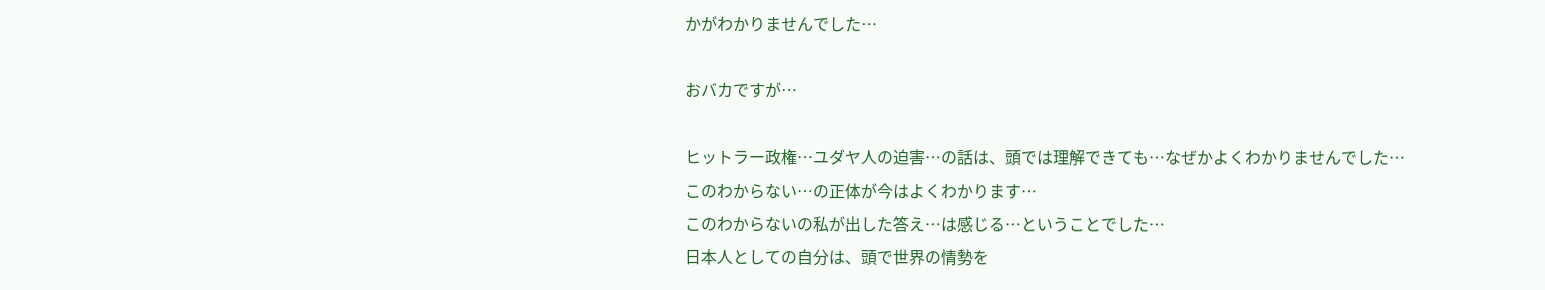かがわかりませんでした…

おバカですが…

ヒットラー政権…ユダヤ人の迫害…の話は、頭では理解できても…なぜかよくわかりませんでした…
このわからない…の正体が今はよくわかります…
このわからないの私が出した答え…は感じる…ということでした…
日本人としての自分は、頭で世界の情勢を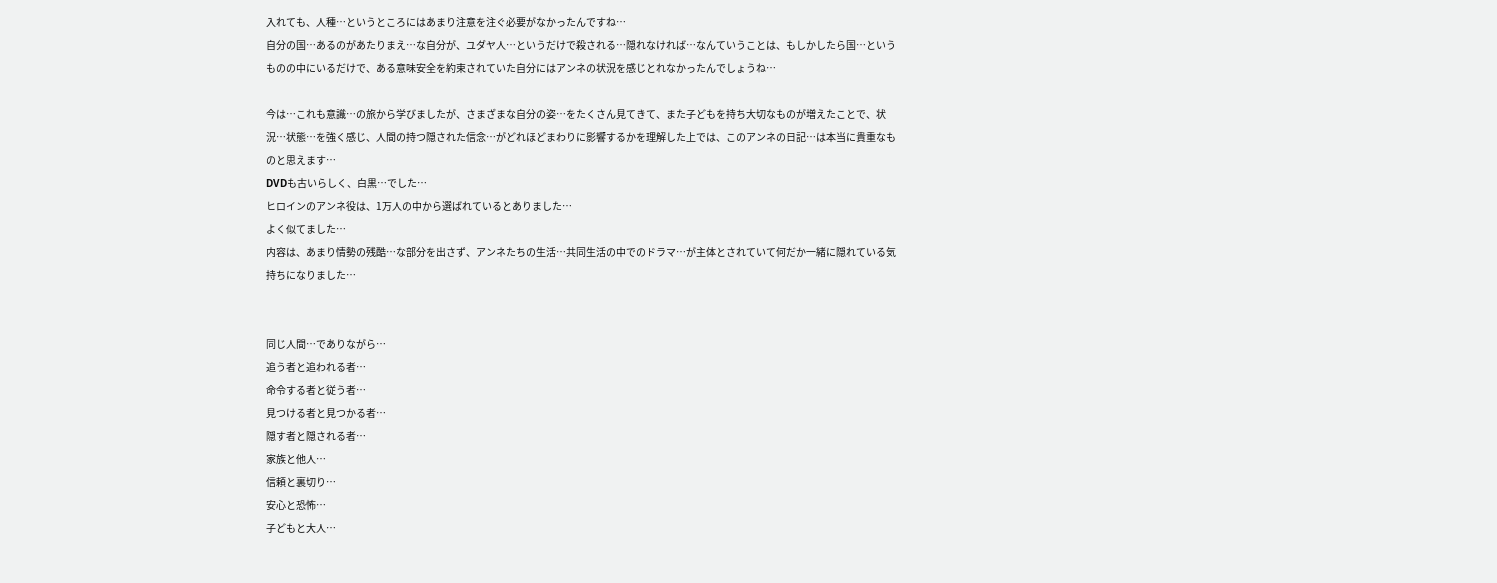入れても、人種…というところにはあまり注意を注ぐ必要がなかったんですね…
自分の国…あるのがあたりまえ…な自分が、ユダヤ人…というだけで殺される…隠れなければ…なんていうことは、もしかしたら国…というものの中にいるだけで、ある意味安全を約束されていた自分にはアンネの状況を感じとれなかったんでしょうね…

今は…これも意識…の旅から学びましたが、さまざまな自分の姿…をたくさん見てきて、また子どもを持ち大切なものが増えたことで、状況…状態…を強く感じ、人間の持つ隠された信念…がどれほどまわりに影響するかを理解した上では、このアンネの日記…は本当に貴重なものと思えます…
DVDも古いらしく、白黒…でした…
ヒロインのアンネ役は、1万人の中から選ばれているとありました…
よく似てました…
内容は、あまり情勢の残酷…な部分を出さず、アンネたちの生活…共同生活の中でのドラマ…が主体とされていて何だか一緒に隠れている気持ちになりました…


同じ人間…でありながら…
追う者と追われる者…
命令する者と従う者…
見つける者と見つかる者…
隠す者と隠される者…
家族と他人…
信頼と裏切り…
安心と恐怖…
子どもと大人…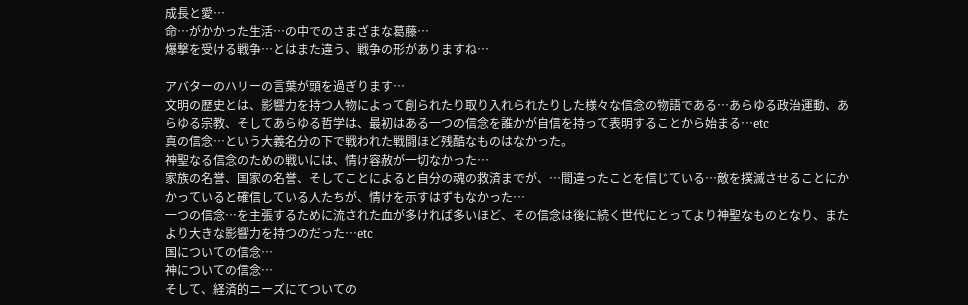成長と愛…
命…がかかった生活…の中でのさまざまな葛藤…
爆撃を受ける戦争…とはまた違う、戦争の形がありますね…

アバターのハリーの言葉が頭を過ぎります…
文明の歴史とは、影響力を持つ人物によって創られたり取り入れられたりした様々な信念の物語である…あらゆる政治運動、あらゆる宗教、そしてあらゆる哲学は、最初はある一つの信念を誰かが自信を持って表明することから始まる…etc
真の信念…という大義名分の下で戦われた戦闘ほど残酷なものはなかった。
神聖なる信念のための戦いには、情け容赦が一切なかった…
家族の名誉、国家の名誉、そしてことによると自分の魂の救済までが、…間違ったことを信じている…敵を撲滅させることにかかっていると確信している人たちが、情けを示すはずもなかった…
一つの信念…を主張するために流された血が多ければ多いほど、その信念は後に続く世代にとってより神聖なものとなり、またより大きな影響力を持つのだった…etc
国についての信念…
神についての信念…
そして、経済的ニーズにてついての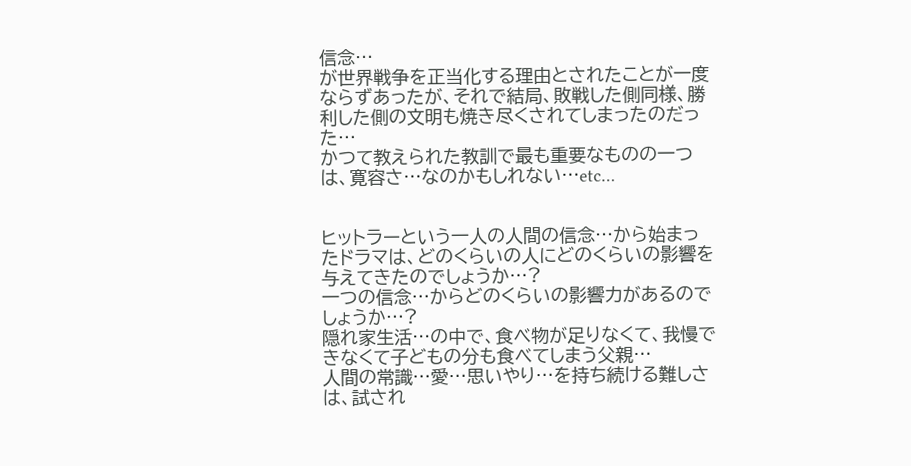信念…
が世界戦争を正当化する理由とされたことが一度ならずあったが、それで結局、敗戦した側同様、勝利した側の文明も焼き尽くされてしまったのだった…
かつて教えられた教訓で最も重要なものの一つは、寛容さ…なのかもしれない…etc…


ヒットラーという一人の人間の信念…から始まったドラマは、どのくらいの人にどのくらいの影響を与えてきたのでしょうか…?
一つの信念…からどのくらいの影響力があるのでしょうか…?
隠れ家生活…の中で、食べ物が足りなくて、我慢できなくて子どもの分も食べてしまう父親…
人間の常識…愛…思いやり…を持ち続ける難しさは、試され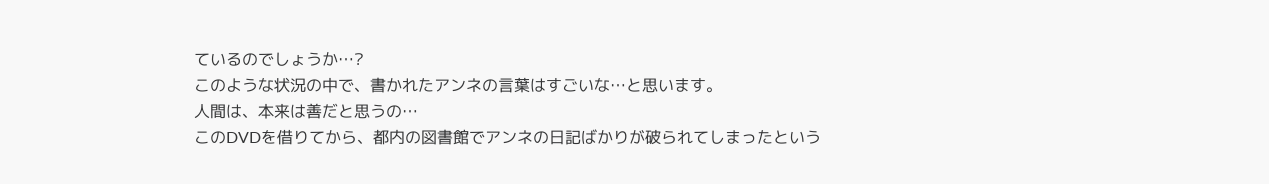ているのでしょうか…?
このような状況の中で、書かれたアンネの言葉はすごいな…と思います。
人間は、本来は善だと思うの…
このDVDを借りてから、都内の図書館でアンネの日記ばかりが破られてしまったという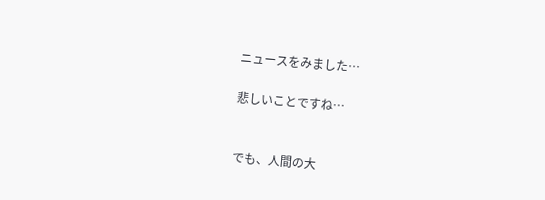ニュースをみました…

悲しいことですね…


でも、人間の大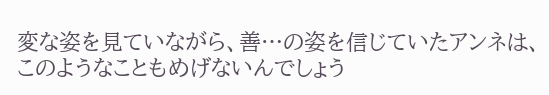変な姿を見ていながら、善…の姿を信じていたアンネは、このようなこともめげないんでしょう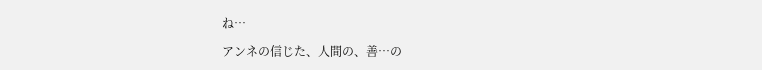ね…

アンネの信じた、人間の、善…の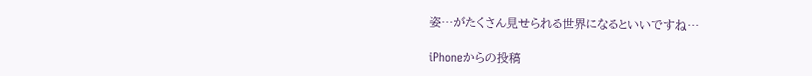姿…がたくさん見せられる世界になるといいですね…

iPhoneからの投稿